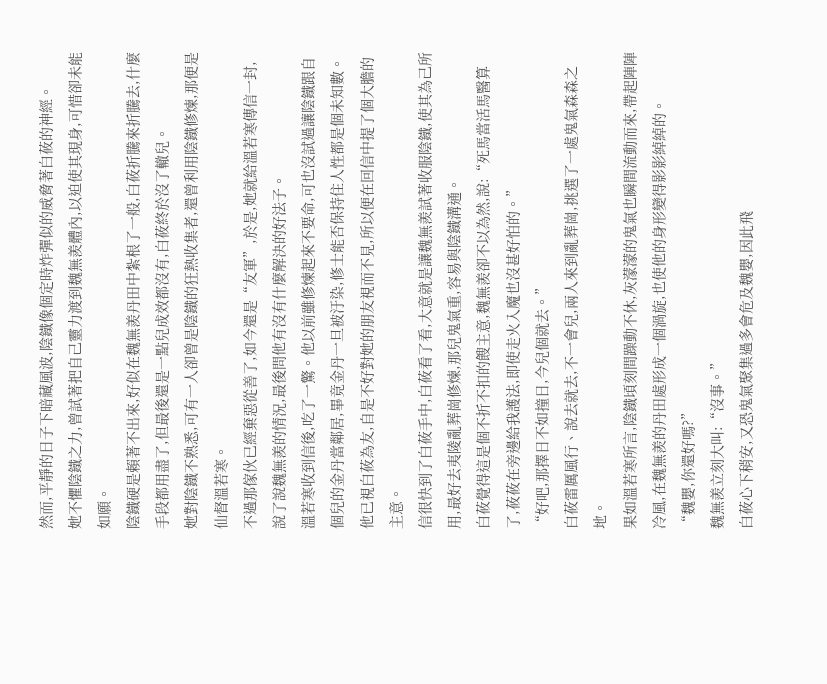然而,平靜的日子下暗藏風波,陰鐵像個定時炸彈似的威脅著白莜的神經。
她不懼陰鐵之力,曾試著把自己靈力渡到魏無羨體內,以迫使其現身,可惜卻未能如願。
陰鐵硬是賴著不出來,好似在魏無羨丹田中紮根了一般,白莜折騰來折騰去,什麼手段都用盡了,但最後還是一點兒成效都沒有,白莜終於沒了轍兒。
她對陰鐵不熟悉,可有一人卻曾是陰鐵的狂熱收集者,還曾利用陰鐵修煉,那便是仙督溫若寒。
不過那傢伙已經棄惡從善了,如今還是“友軍”,於是,她就給溫若寒傳信一封,說了說魏無羨的情況,最後問他有沒有什麼解決的好法子。
溫若寒收到信後,吃了一驚。他以前雖修煉起來不要命,可也沒試過讓陰鐵跟自個兒的金丹當鄰居,畢竟金丹一旦被汙染,修士能否保持住人性都是個未知數。
他已視白莜為友,自是不好對她的朋友視而不見,所以便在回信中提了個大膽的主意。
信很快到了白莜手中,白莜看了看,大意就是讓魏無羨試著收服陰鐵,使其為己所用,最好去夷陵亂葬崗修煉,那兒鬼氣重,容易與陰鐵溝通。
白莜覺得這是個不折不扣的餿主意,魏無羨卻不以為然,說:“死馬當活馬醫算了,莜莜在旁邊給我護法,即使走火入魔也沒甚好怕的。”
“好吧,那擇日不如撞日,今兒個就去。”
白莜雷厲風行、說去就去,不一會兒,兩人來到亂葬崗,挑選了一處鬼氣森森之地。
果如溫若寒所言,陰鐵頃刻間躁動不休,灰濛濛的鬼氣也瞬間流動而來,帶起陣陣冷風,在魏無羨的丹田處形成一個渦旋,也使他的身形變得影影綽綽的。
“魏嬰,你還好嗎?”
魏無羨立刻大叫:“沒事。”
白莜心下稍安,又恐鬼氣聚集過多會危及魏嬰,因此飛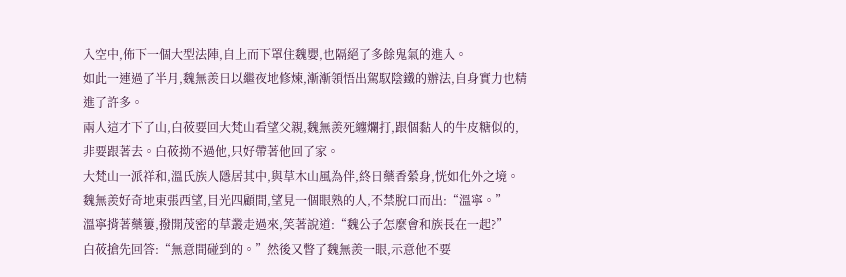入空中,佈下一個大型法陣,自上而下罩住魏嬰,也隔絕了多餘鬼氣的進入。
如此一連過了半月,魏無羨日以繼夜地修煉,漸漸領悟出駕馭陰鐵的辦法,自身實力也精進了許多。
兩人這才下了山,白莜要回大梵山看望父親,魏無羨死纏爛打,跟個黏人的牛皮糖似的,非要跟著去。白莜拗不過他,只好帶著他回了家。
大梵山一派祥和,溫氏族人隱居其中,與草木山風為伴,終日藥香縈身,恍如化外之境。
魏無羨好奇地東張西望,目光四顧間,望見一個眼熟的人,不禁脫口而出:“溫寧。”
溫寧揹著藥簍,撥開茂密的草叢走過來,笑著說道:“魏公子怎麼會和族長在一起?”
白莜搶先回答:“無意間碰到的。”然後又瞥了魏無羨一眼,示意他不要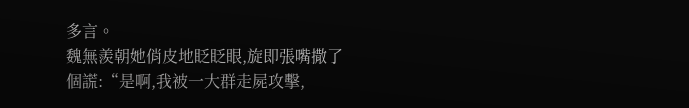多言。
魏無羨朝她俏皮地眨眨眼,旋即張嘴撒了個謊:“是啊,我被一大群走屍攻擊,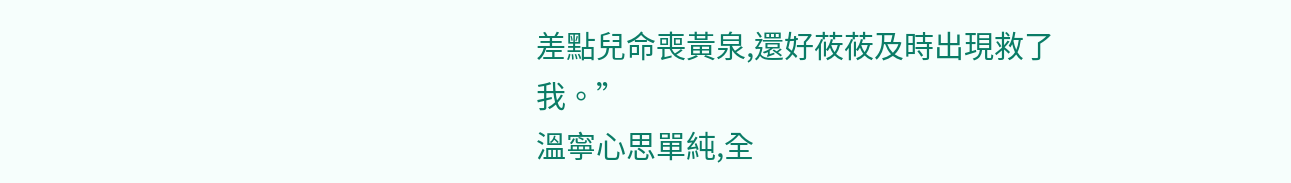差點兒命喪黃泉,還好莜莜及時出現救了我。”
溫寧心思單純,全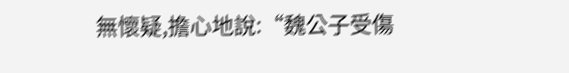無懷疑,擔心地說:“魏公子受傷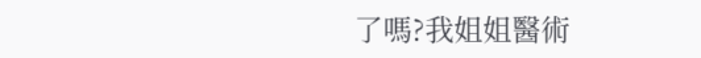了嗎?我姐姐醫術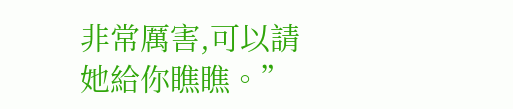非常厲害,可以請她給你瞧瞧。”